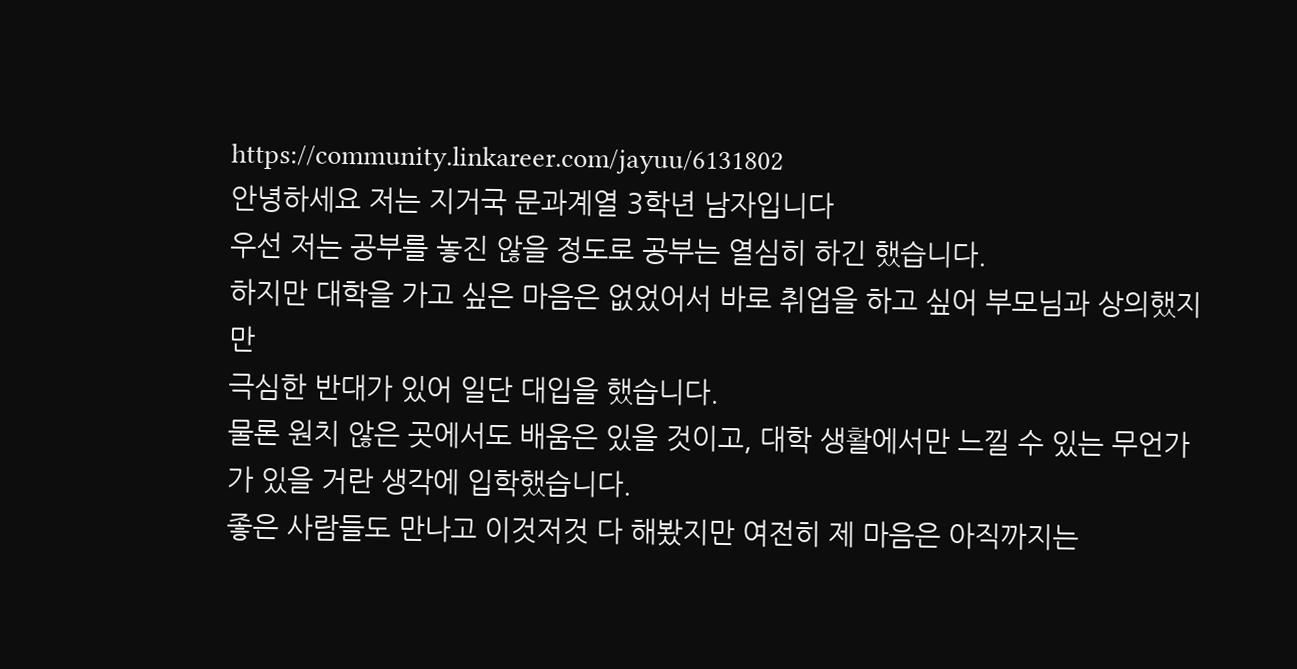https://community.linkareer.com/jayuu/6131802
안녕하세요 저는 지거국 문과계열 3학년 남자입니다
우선 저는 공부를 놓진 않을 정도로 공부는 열심히 하긴 했습니다.
하지만 대학을 가고 싶은 마음은 없었어서 바로 취업을 하고 싶어 부모님과 상의했지만
극심한 반대가 있어 일단 대입을 했습니다.
물론 원치 않은 곳에서도 배움은 있을 것이고, 대학 생활에서만 느낄 수 있는 무언가가 있을 거란 생각에 입학했습니다.
좋은 사람들도 만나고 이것저것 다 해봤지만 여전히 제 마음은 아직까지는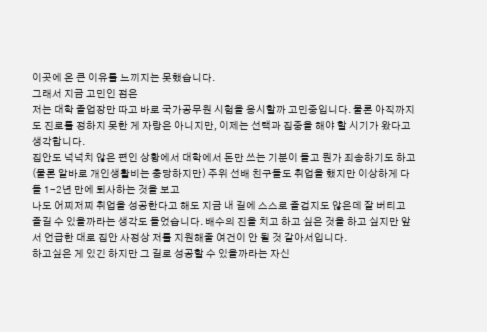이곳에 온 큰 이유를 느끼지는 못했습니다.
그래서 지금 고민인 점은
저는 대학 졸업장만 따고 바로 국가공무원 시험을 응시할까 고민중입니다. 물론 아직까지도 진로를 정하지 못한 게 자랑은 아니지만, 이제는 선택과 집중을 해야 할 시기가 왔다고 생각합니다.
집안도 넉넉치 않은 편인 상황에서 대학에서 돈만 쓰는 기분이 들고 뭔가 죄송하기도 하고(물론 알바로 개인생활비는 충당하지만) 주위 선배 친구들도 취업을 했지만 이상하게 다들 1-2년 만에 퇴사하는 것을 보고
나도 어찌저찌 취업을 성공한다고 해도 지금 내 길에 스스로 즐겁지도 않은데 잘 버티고 즐길 수 있을까라는 생각도 들었습니다. 배수의 진을 치고 하고 싶은 것을 하고 싶지만 앞서 언급한 대로 집안 사정상 저를 지원해줄 여건이 안 될 것 같아서입니다.
하고싶은 게 있긴 하지만 그 길로 성공할 수 있을까라는 자신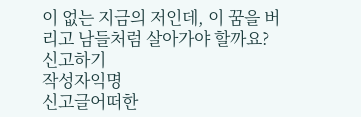이 없는 지금의 저인데, 이 꿈을 버리고 남들처럼 살아가야 할까요?
신고하기
작성자익명
신고글어떠한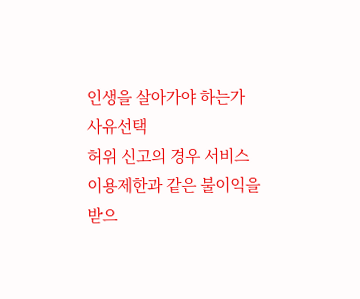인생을 살아가야 하는가
사유선택
허위 신고의 경우 서비스 이용제한과 같은 불이익을 받으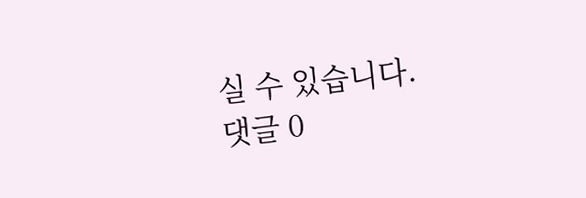실 수 있습니다.
댓글 0